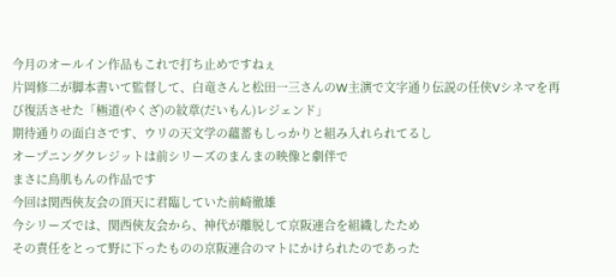今月のオールイン作品もこれで打ち止めですねぇ
片岡修二が脚本書いて監督して、白竜さんと松田一三さんのW主演で文字通り伝説の任侠Vシネマを再び復活させた「極道(やくざ)の紋章(だいもん)レジェンド」
期待通りの面白さです、ウリの天文学の蘊蓄もしっかりと組み入れられてるし
オープニングクレジットは前シリーズのまんまの映像と劇伴で
まさに鳥肌もんの作品です
今回は関西俠友会の頂天に君臨していた前崎徹雄
今シリーズでは、関西俠友会から、神代が離脱して京阪連合を組織したため
その責任をとって野に下ったものの京阪連合のマトにかけられたのであった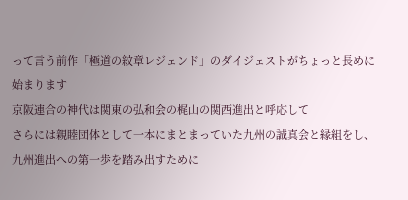って言う前作「極道の紋章レジェンド」のダイジェストがちょっと長めに始まります
京阪連合の神代は関東の弘和会の梶山の関西進出と呼応して
さらには親睦団体として一本にまとまっていた九州の誠真会と縁組をし、九州進出への第一歩を踏み出すために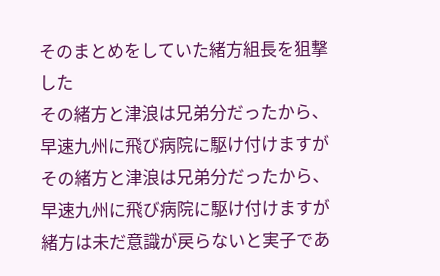そのまとめをしていた緒方組長を狙撃した
その緒方と津浪は兄弟分だったから、早速九州に飛び病院に駆け付けますが
その緒方と津浪は兄弟分だったから、早速九州に飛び病院に駆け付けますが
緒方は未だ意識が戻らないと実子であ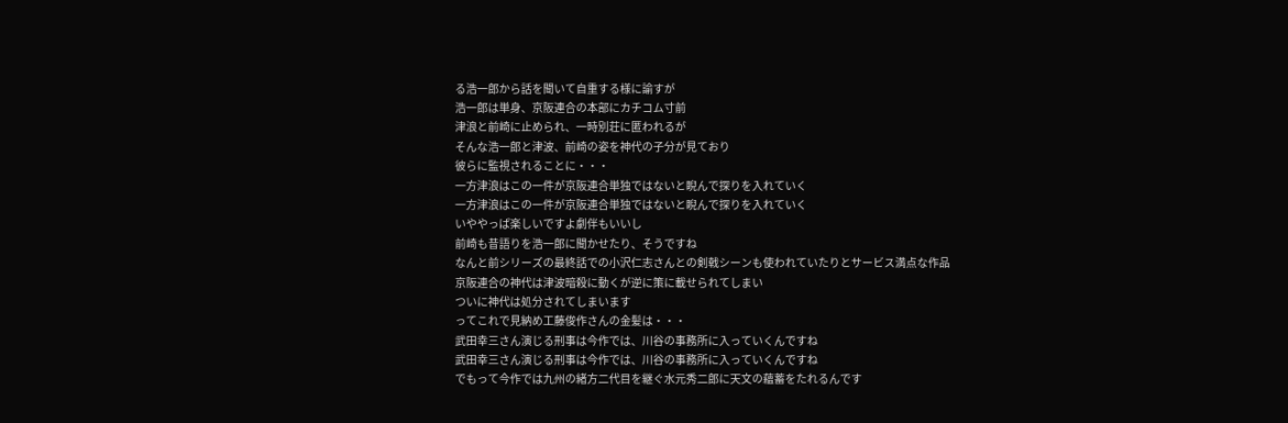る浩一郎から話を聞いて自重する様に諭すが
浩一郎は単身、京阪連合の本部にカチコム寸前
津浪と前崎に止められ、一時別荘に匿われるが
そんな浩一郎と津波、前崎の姿を神代の子分が見ており
彼らに監視されることに・・・
一方津浪はこの一件が京阪連合単独ではないと睨んで探りを入れていく
一方津浪はこの一件が京阪連合単独ではないと睨んで探りを入れていく
いややっぱ楽しいですよ劇伴もいいし
前崎も昔語りを浩一郎に聞かせたり、そうですね
なんと前シリーズの最終話での小沢仁志さんとの剣戟シーンも使われていたりとサービス満点な作品
京阪連合の神代は津波暗殺に動くが逆に策に載せられてしまい
ついに神代は処分されてしまいます
ってこれで見納め工藤俊作さんの金髪は・・・
武田幸三さん演じる刑事は今作では、川谷の事務所に入っていくんですね
武田幸三さん演じる刑事は今作では、川谷の事務所に入っていくんですね
でもって今作では九州の緒方二代目を継ぐ水元秀二郎に天文の蘊蓄をたれるんです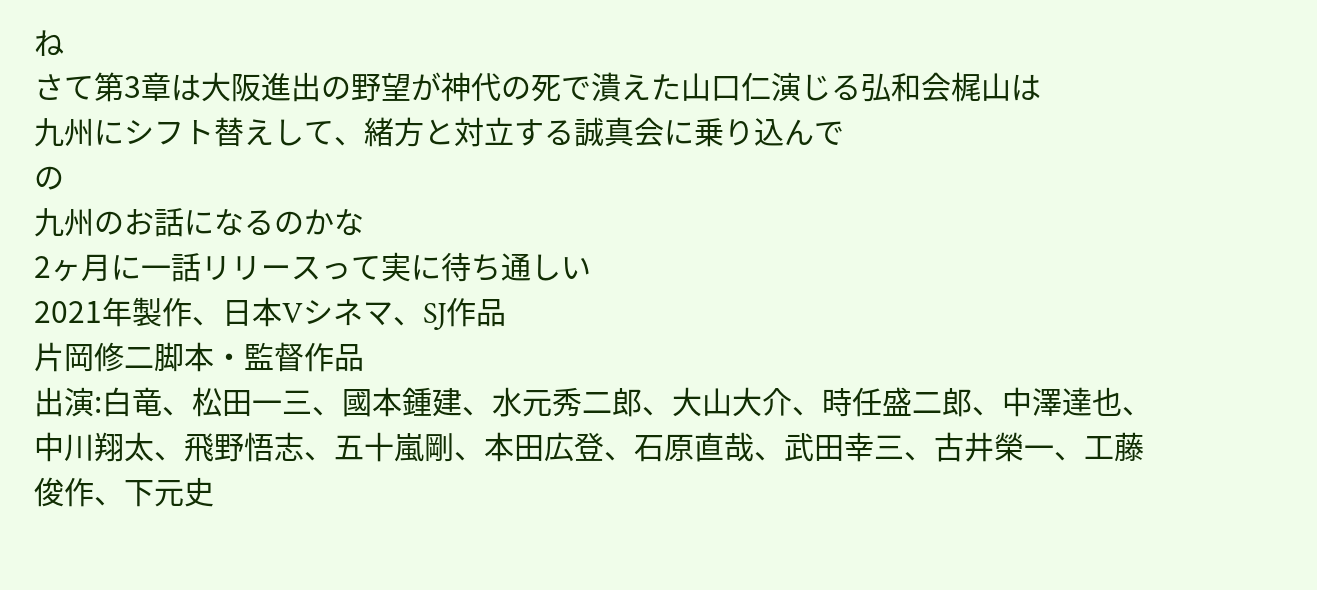ね
さて第3章は大阪進出の野望が神代の死で潰えた山口仁演じる弘和会梶山は
九州にシフト替えして、緒方と対立する誠真会に乗り込んで
の
九州のお話になるのかな
2ヶ月に一話リリースって実に待ち通しい
2021年製作、日本Vシネマ、SJ作品
片岡修二脚本・監督作品
出演:白竜、松田一三、國本鍾建、水元秀二郎、大山大介、時任盛二郎、中澤達也、中川翔太、飛野悟志、五十嵐剛、本田広登、石原直哉、武田幸三、古井榮一、工藤俊作、下元史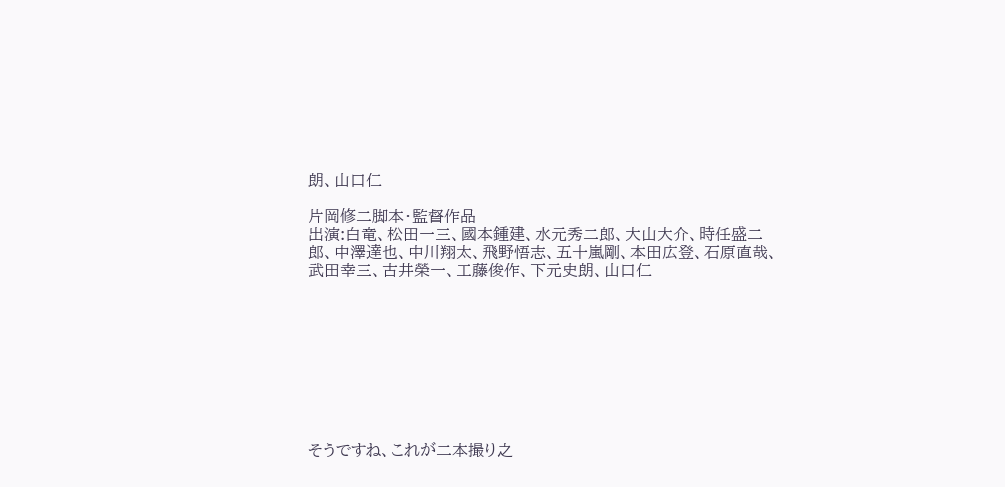朗、山口仁

片岡修二脚本・監督作品
出演:白竜、松田一三、國本鍾建、水元秀二郎、大山大介、時任盛二郎、中澤達也、中川翔太、飛野悟志、五十嵐剛、本田広登、石原直哉、武田幸三、古井榮一、工藤俊作、下元史朗、山口仁









そうですね、これが二本撮り之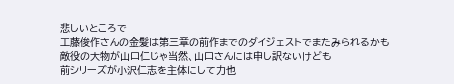悲しいところで
工藤俊作さんの金髪は第三章の前作までのダイジェストでまたみられるかも
敵役の大物が山口仁じゃ当然、山口さんには申し訳ないけども
前シリーズが小沢仁志を主体にして力也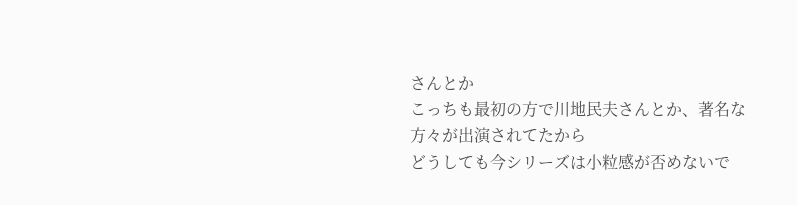さんとか
こっちも最初の方で川地民夫さんとか、著名な方々が出演されてたから
どうしても今シリーズは小粒感が否めないで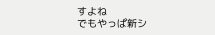すよね
でもやっぱ新シ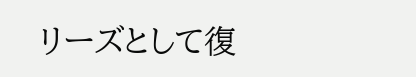リーズとして復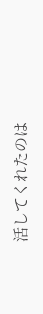活してくれたのは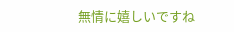無情に嬉しいですね